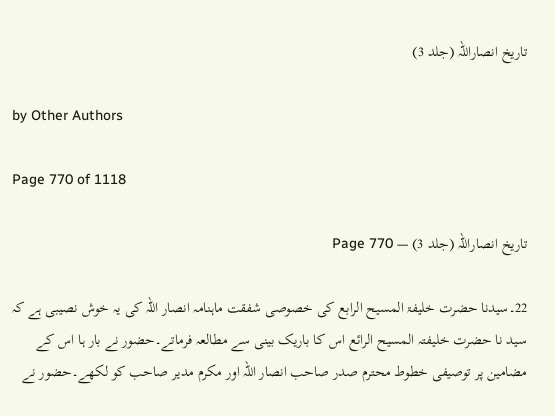تاریخ انصاراللہ (جلد 3)

by Other Authors

Page 770 of 1118

تاریخ انصاراللہ (جلد 3) — Page 770

22۔سیدنا حضرت خلیفۃ المسیح الرابع کی خصوصی شفقت ماہنامہ انصار اللہ کی یہ خوش نصیبی ہے کہ سید نا حضرت خلیفتہ المسیح الرائع اس کا باریک بینی سے مطالعہ فرماتے۔حضور نے بار ہا اس کے مضامین پر توصیفی خطوط محترم صدر صاحب انصار اللہ اور مکرم مدیر صاحب کو لکھے۔حضور نے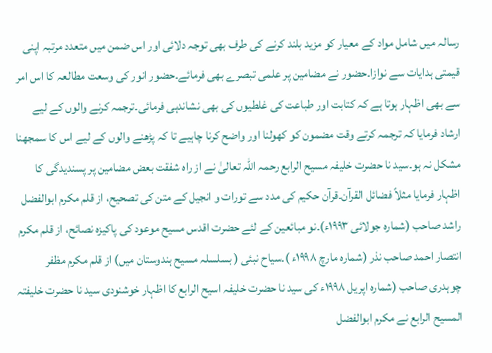رسالہ میں شامل مواد کے معیار کو مزید بلند کرنے کی طرف بھی توجہ دلائی اور اس ضمن میں متعدد مرتبہ اپنی قیمتی ہدایات سے نوازا۔حضور نے مضامین پر علمی تبصرے بھی فرمائے۔حضور انور کی وسعت مطالعہ کا اس امر سے بھی اظہار ہوتا ہے کہ کتابت اور طباعت کی غلطیوں کی بھی نشاندہی فرمائی۔ترجمہ کرنے والوں کے لیے ارشاد فرمایا کہ ترجمہ کرتے وقت مضمون کو کھولنا اور واضح کرنا چاہیے تا کہ پڑھنے والوں کے لیے اس کا سمجھنا مشکل نہ ہو۔سید نا حضرت خلیفہ مسیح الرابع رحمہ اللہ تعالیٰ نے از راہ شفقت بعض مضامین پر پسندیدگی کا اظہار فرمایا مثلاً فضائل القرآن۔قرآن حکیم کی مدد سے تورات و انجیل کے متن کی تصحیح، از قلم مکرم ابوالفضل راشد صاحب (شمارہ جولائی ۱۹۹۳ء)۔نو مبائعین کے لئے حضرت اقدس مسیح موعود کی پاکیزہ نصائح، از قلم مکرم انتصار احمد صاحب نذر (شمارہ مارچ ۱۹۹۸ء )۔سیاح نبئی ( بسلسلہ مسیح ہندوستان میں) از قلم مکرم مظفر چوہدری صاحب (شمارہ اپریل ۱۹۹۸ء کی سید نا حضرت خلیفہ اسیح الرابع کا اظہار خوشنودی سید نا حضرت خلیفتہ المسیح الرابع نے مکرم ابوالفضل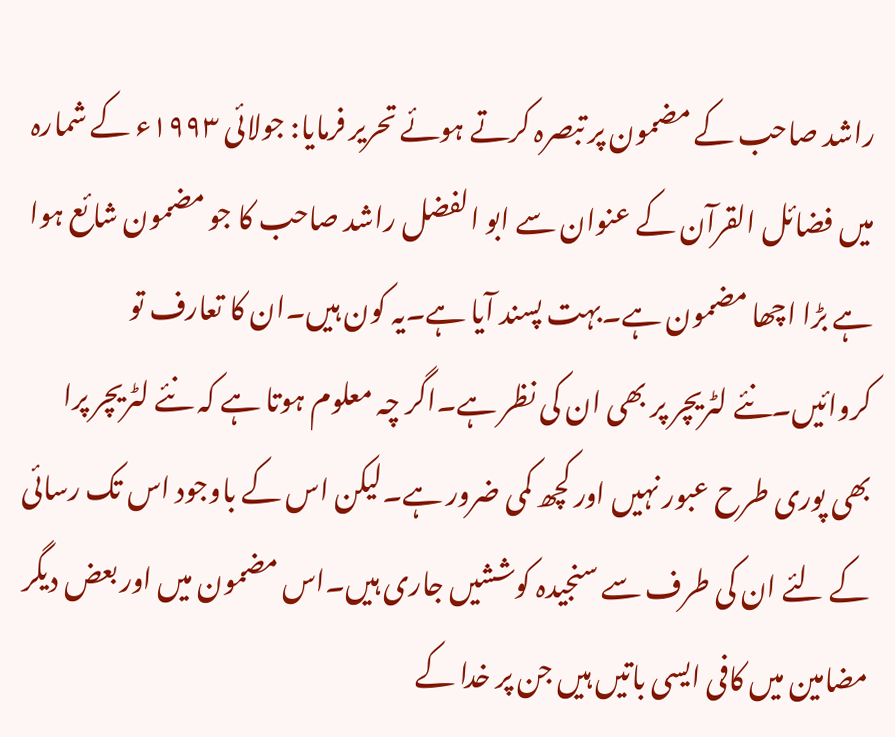راشد صاحب کے مضمون پر تبصرہ کرتے ہوئے تحریر فرمایا: جولائی ۱۹۹۳ء کے شمارہ میں فضائل القرآن کے عنوان سے ابو الفضل راشد صاحب کا جو مضمون شائع ہوا ہے بڑا اچھا مضمون ہے۔بہت پسند آیا ہے۔یہ کون ہیں۔ان کا تعارف تو کروائیں۔نئے لٹریچر پر بھی ان کی نظر ہے۔اگر چہ معلوم ہوتا ہے کہ نئے لٹریچر پرا بھی پوری طرح عبور نہیں اور کچھ کمی ضرور ہے۔لیکن اس کے باوجود اس تک رسائی کے لئے ان کی طرف سے سنجیدہ کوششیں جاری ہیں۔اس مضمون میں اور بعض دیگر مضامین میں کافی ایسی باتیں ہیں جن پر خدا کے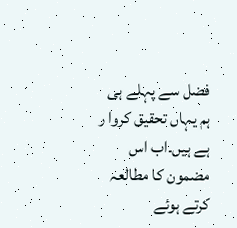فضل سے پہلے ہی ہم یہاں تحقیق کروا ر ہے ہیں۔اب اس مضمون کا مطالعہ کرتے ہوئے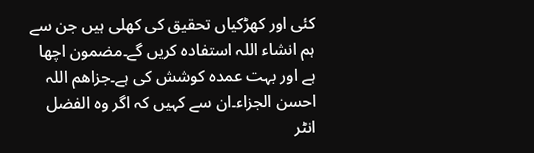کئی اور کھڑکیاں تحقیق کی کھلی ہیں جن سے ہم انشاء اللہ استفادہ کریں گے۔مضمون اچھا ہے اور بہت عمدہ کوشش کی ہے۔جزاھم اللہ احسن الجزاء۔ان سے کہیں کہ اگر وہ الفضل انٹر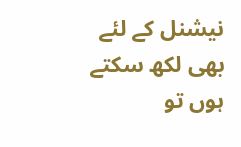نیشنل کے لئے بھی لکھ سکتے ہوں تو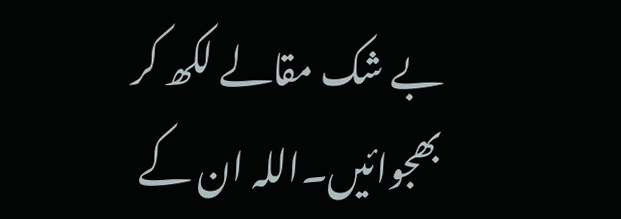بے شک مقالے لکھ کر بھجوائیں۔اللہ ان کے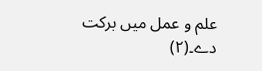علم و عمل میں برکت دے۔(۲)